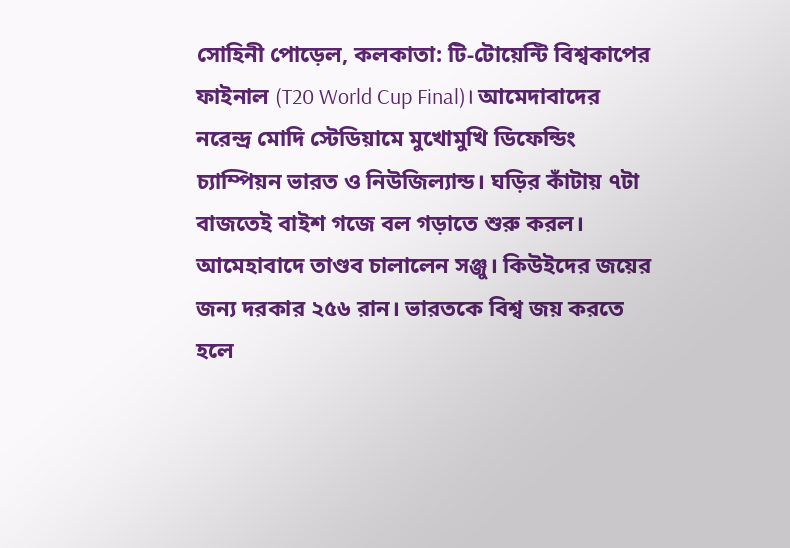সোহিনী পোড়েল, কলকাতা: টি-টোয়েন্টি বিশ্বকাপের ফাইনাল (T20 World Cup Final)। আমেদাবাদের নরেন্দ্র মোদি স্টেডিয়ামে মুখোমুখি ডিফেন্ডিং চ্যাম্পিয়ন ভারত ও নিউজিল্যান্ড। ঘড়ির কাঁটায় ৭টা বাজতেই বাইশ গজে বল গড়াতে শুরু করল। আমেহাবাদে তাণ্ডব চালালেন সঞ্জু। কিউইদের জয়ের জন্য দরকার ২৫৬ রান। ভারতকে বিশ্ব জয় করতে হলে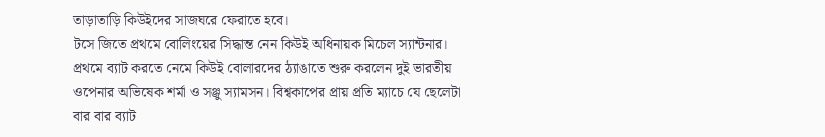তাড়াতাড়ি কিউইদের সাজঘরে ফেরাতে হবে।
টসে জিতে প্রথমে বোলিংয়ের সিদ্ধান্ত নেন কিউই অধিনায়ক মিচেল স্যান্টনার। প্রথমে ব্যাট করতে নেমে কিউই বোলারদের ঠ্যাঙাতে শুরু করলেন দুই ভারতীয় ওপেনার অভিষেক শর্মা ও সঞ্জু স্যামসন। বিশ্বকাপের প্রায় প্রতি ম্যাচে যে ছেলেটা বার বার ব্যাট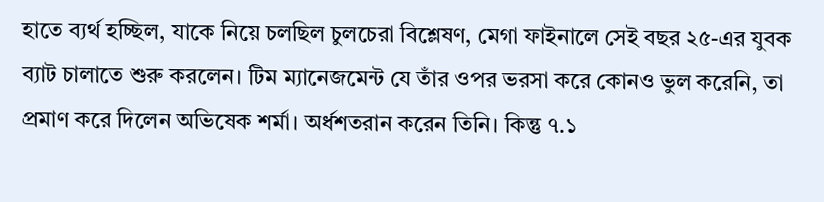হাতে ব্যর্থ হচ্ছিল, যাকে নিয়ে চলছিল চুলচেরা বিশ্লেষণ, মেগা ফাইনালে সেই বছর ২৫-এর যুবক ব্যাট চালাতে শুরু করলেন। টিম ম্যানেজমেন্ট যে তাঁর ওপর ভরসা করে কোনও ভুল করেনি, তা প্রমাণ করে দিলেন অভিষেক শর্মা। অর্ধশতরান করেন তিনি। কিন্তু ৭.১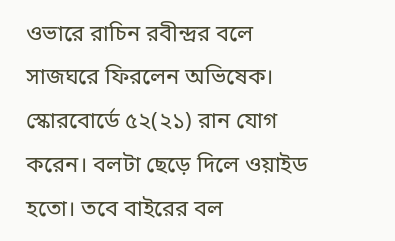ওভারে রাচিন রবীন্দ্রর বলে সাজঘরে ফিরলেন অভিষেক। স্কোরবোর্ডে ৫২(২১) রান যোগ করেন। বলটা ছেড়ে দিলে ওয়াইড হতো। তবে বাইরের বল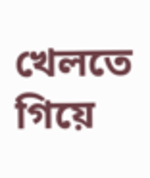খেলতে গিয়ে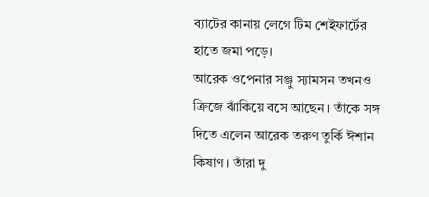ব্যাটের কানায় লেগে টিম শেইফার্টের হাতে জমা পড়ে।
আরেক ওপেনার সঞ্জু স্যামসন তখনও ক্রিজে ঝাঁকিয়ে বসে আছেন। তাঁকে সঙ্গ দিতে এলেন আরেক তরুণ তুর্কি ঈশান কিষাণ। তাঁরা দু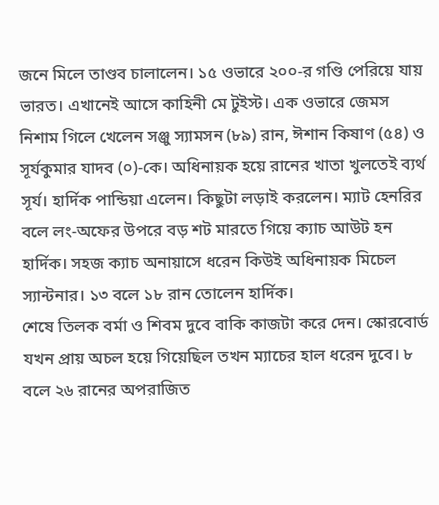জনে মিলে তাণ্ডব চালালেন। ১৫ ওভারে ২০০-র গণ্ডি পেরিয়ে যায় ভারত। এখানেই আসে কাহিনী মে টুইস্ট। এক ওভারে জেমস নিশাম গিলে খেলেন সঞ্জু স্যামসন (৮৯) রান, ঈশান কিষাণ (৫৪) ও সূর্যকুমার যাদব (০)-কে। অধিনায়ক হয়ে রানের খাতা খুলতেই ব্যর্থ সূর্য। হার্দিক পান্ডিয়া এলেন। কিছুটা লড়াই করলেন। ম্যাট হেনরির বলে লং-অফের উপরে বড় শট মারতে গিয়ে ক্যাচ আউট হন হার্দিক। সহজ ক্যাচ অনায়াসে ধরেন কিউই অধিনায়ক মিচেল স্যান্টনার। ১৩ বলে ১৮ রান তোলেন হার্দিক।
শেষে তিলক বর্মা ও শিবম দুবে বাকি কাজটা করে দেন। স্কোরবোর্ড যখন প্রায় অচল হয়ে গিয়েছিল তখন ম্যাচের হাল ধরেন দুবে। ৮ বলে ২৬ রানের অপরাজিত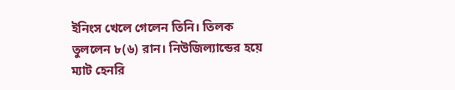ইনিংস খেলে গেলেন তিনি। তিলক তুললেন ৮(৬) রান। নিউজিল্যান্ডের হয়ে ম্যাট হেনরি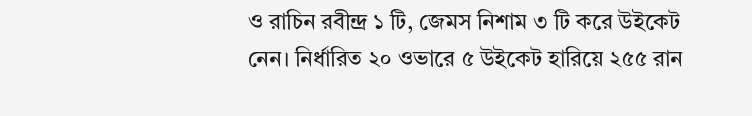ও রাচিন রবীন্দ্র ১ টি, জেমস নিশাম ৩ টি করে উইকেট নেন। নির্ধারিত ২০ ওভারে ৫ উইকেট হারিয়ে ২৫৫ রান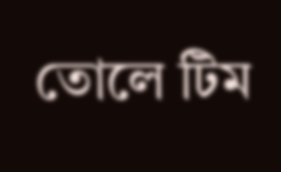তোলে টিম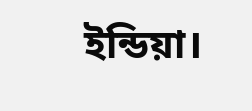ইন্ডিয়া।